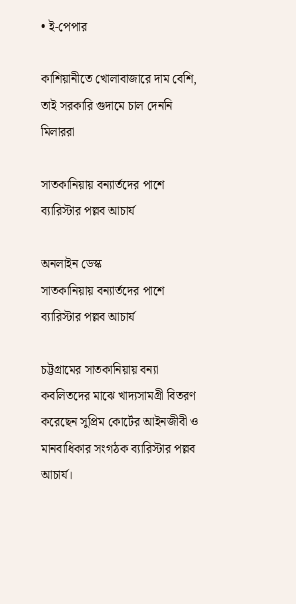• ই-পেপার

কাশিয়ানীতে খোলাবাজারে দাম বেশি, তাই সরকারি গুদামে চাল দেননি মিলাররা

সাতকানিয়ায় বন্যার্তদের পাশে ব্যারিস্টার পল্লব আচার্য

অনলাইন ডেস্ক
সাতকানিয়ায় বন্যার্তদের পাশে ব্যারিস্টার পল্লব আচার্য

চট্টগ্রামের সাতকানিয়ায় বন্যা কবলিতদের মাঝে খাদ্যসামগ্রী বিতরণ করেছেন সুপ্রিম কোর্টের আইনজীবী ও মানবাধিকার সংগঠক ব্যারিস্টার পল্লব আচার্য।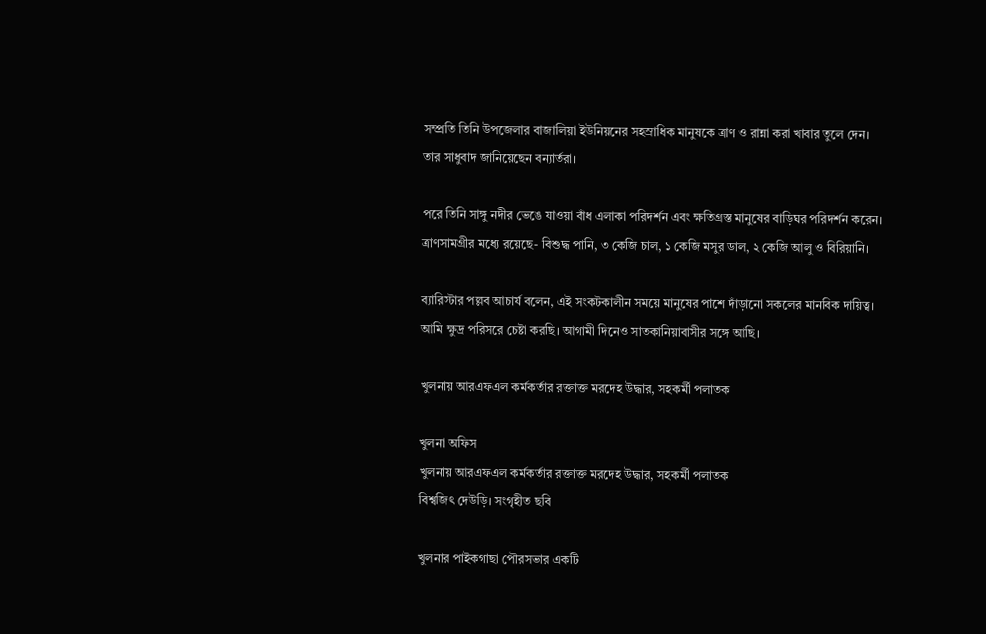সম্প্রতি তিনি উপজেলার বাজালিয়া ইউনিয়নের সহস্রাধিক মানুষকে ত্রাণ ও রান্না করা খাবার তুলে দেন। তার সাধুবাদ জানিয়েছেন বন্যার্তরা।

পরে তিনি সাঙ্গু নদীর ভেঙে যাওয়া বাঁধ এলাকা পরিদর্শন এবং ক্ষতিগ্রস্ত মানুষের বাড়িঘর পরিদর্শন করেন। ত্রাণসামগ্রীর মধ্যে রয়েছে- বিশুদ্ধ পানি, ৩ কেজি চাল, ১ কেজি মসুর ডাল, ২ কেজি আলু ও বিরিয়ানি।

ব্যারিস্টার পল্লব আচার্য বলেন, এই সংকটকালীন সময়ে মানুষের পাশে দাঁড়ানো সকলের মানবিক দায়িত্ব। আমি ক্ষুদ্র পরিসরে চেষ্টা করছি। আগামী দিনেও সাতকানিয়াবাসীর সঙ্গে আছি।

খুলনায় আরএফএল কর্মকর্তার রক্তাক্ত মরদেহ উদ্ধার, সহকর্মী পলাতক

খুলনা অফিস
খুলনায় আরএফএল কর্মকর্তার রক্তাক্ত মরদেহ উদ্ধার, সহকর্মী পলাতক
বিশ্বজিৎ দেউড়ি। সংগৃহীত ছবি

খুলনার পাইকগাছা পৌরসভার একটি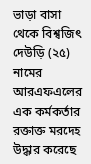ভাড়া বাসা থেকে বিশ্বজিৎ দেউড়ি (২৫) নামের আরএফএলের এক কর্মকর্তার রক্তাক্ত মরদেহ উদ্ধার করেছে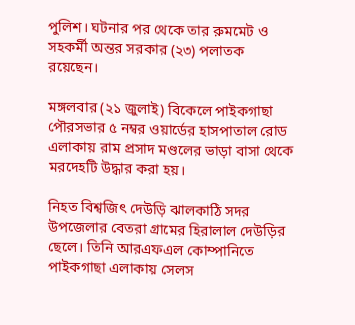পুলিশ। ঘটনার পর থেকে তার রুমমেট ও সহকর্মী অন্তর সরকার (২৩) পলাতক রয়েছেন।

মঙ্গলবার (২১ জুলাই) বিকেলে পাইকগাছা পৌরসভার ৫ নম্বর ওয়ার্ডের হাসপাতাল রোড এলাকায় রাম প্রসাদ মণ্ডলের ভাড়া বাসা থেকে মরদেহটি উদ্ধার করা হয়।

নিহত বিশ্বজিৎ দেউড়ি ঝালকাঠি সদর উপজেলার বেতরা গ্রামের হিরালাল দেউড়ির ছেলে। তিনি আরএফএল কোম্পানিতে পাইকগাছা এলাকায় সেলস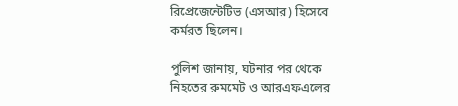রিপ্রেজেন্টেটিভ (এসআর) হিসেবে কর্মরত ছিলেন।

পুলিশ জানায়, ঘটনার পর থেকে নিহতের রুমমেট ও আরএফএলের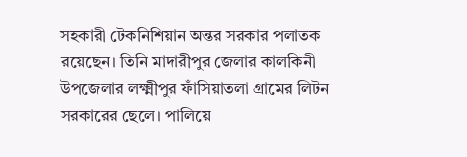সহকারী টেকনিশিয়ান অন্তর সরকার পলাতক রয়েছেন। তিনি মাদারীপুর জেলার কালকিনী উপজেলার লক্ষ্মীপুর ফাঁসিয়াতলা গ্রামের লিটন সরকারের ছেলে। পালিয়ে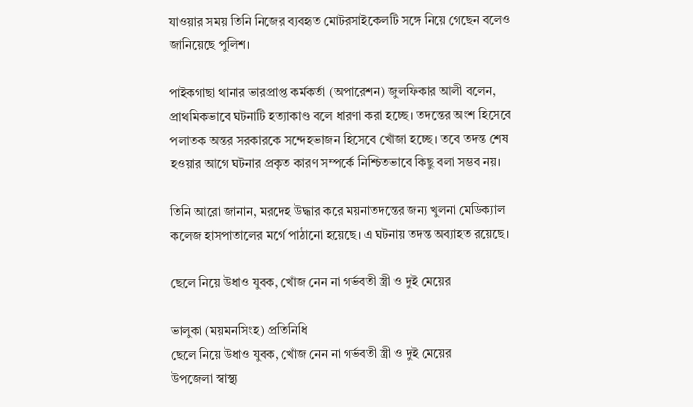যাওয়ার সময় তিনি নিজের ব্যবহৃত মোটরসাইকেলটি সঙ্গে নিয়ে গেছেন বলেও জানিয়েছে পুলিশ।

পাইকগাছা থানার ভারপ্রাপ্ত কর্মকর্তা (অপারেশন) জুলফিকার আলী বলেন, প্রাথমিকভাবে ঘটনাটি হত্যাকাণ্ড বলে ধারণা করা হচ্ছে। তদন্তের অংশ হিসেবে পলাতক অন্তর সরকারকে সন্দেহভাজন হিসেবে খোঁজা হচ্ছে। তবে তদন্ত শেষ হওয়ার আগে ঘটনার প্রকৃত কারণ সম্পর্কে নিশ্চিতভাবে কিছু বলা সম্ভব নয়।

তিনি আরো জানান, মরদেহ উদ্ধার করে ময়নাতদন্তের জন্য খুলনা মেডিক্যাল কলেজ হাসপাতালের মর্গে পাঠানো হয়েছে। এ ঘটনায় তদন্ত অব্যাহত রয়েছে।

ছেলে নিয়ে উধাও যুবক, খোঁজ নেন না গর্ভবতী স্ত্রী ও দুই মেয়ের

ভালুকা (ময়মনসিংহ) প্রতিনিধি
ছেলে নিয়ে উধাও যুবক, খোঁজ নেন না গর্ভবতী স্ত্রী ও দুই মেয়ের
উপজেলা স্বাস্থ্য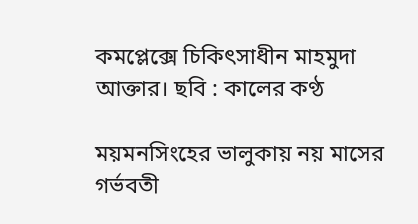কমপ্লেক্সে চিকিৎসাধীন মাহমুদা আক্তার। ছবি : কালের কণ্ঠ

ময়মনসিংহের ভালুকায় নয় মাসের গর্ভবতী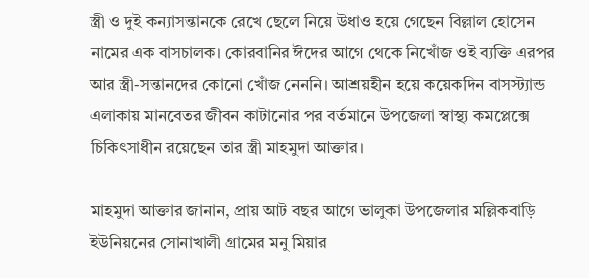স্ত্রী ও দুই কন্যাসন্তানকে রেখে ছেলে নিয়ে উধাও হয়ে গেছেন বিল্লাল হোসেন নামের এক বাসচালক। কোরবানির ঈদের আগে থেকে নিখোঁজ ওই ব্যক্তি এরপর আর স্ত্রী-সন্তানদের কোনো খোঁজ নেননি। আশ্রয়হীন হয়ে কয়েকদিন বাসস্ট্যান্ড এলাকায় মানবেতর জীবন কাটানোর পর বর্তমানে উপজেলা স্বাস্থ্য কমপ্লেক্সে চিকিৎসাধীন রয়েছেন তার স্ত্রী মাহমুদা আক্তার।

মাহমুদা আক্তার জানান, প্রায় আট বছর আগে ভালুকা উপজেলার মল্লিকবাড়ি ইউনিয়নের সোনাখালী গ্রামের মনু মিয়ার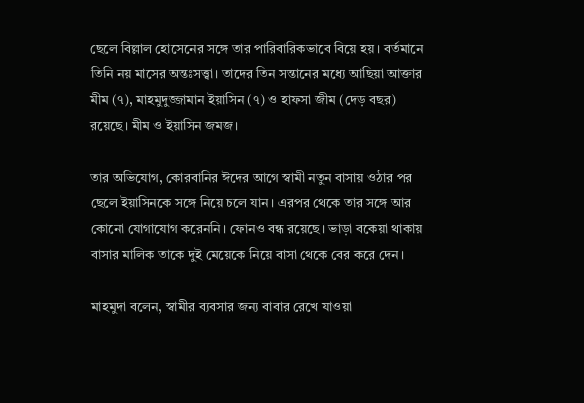ছেলে বিল্লাল হোসেনের সঙ্গে তার পারিবারিকভাবে বিয়ে হয়। বর্তমানে তিনি নয় মাসের অন্তঃসত্ত্বা। তাদের তিন সন্তানের মধ্যে আছিয়া আক্তার মীম (৭), মাহমুদুজ্জামান ইয়াসিন (৭) ও হাফসা জীম (দেড় বছর) রয়েছে। মীম ও ইয়াসিন জমজ।

তার অভিযোগ, কোরবানির ঈদের আগে স্বামী নতুন বাসায় ওঠার পর ছেলে ইয়াসিনকে সঙ্গে নিয়ে চলে যান। এরপর থেকে তার সঙ্গে আর কোনো যোগাযোগ করেননি। ফোনও বন্ধ রয়েছে। ভাড়া বকেয়া থাকায় বাসার মালিক তাকে দুই মেয়েকে নিয়ে বাসা থেকে বের করে দেন।

মাহমুদা বলেন, স্বামীর ব্যবসার জন্য বাবার রেখে যাওয়া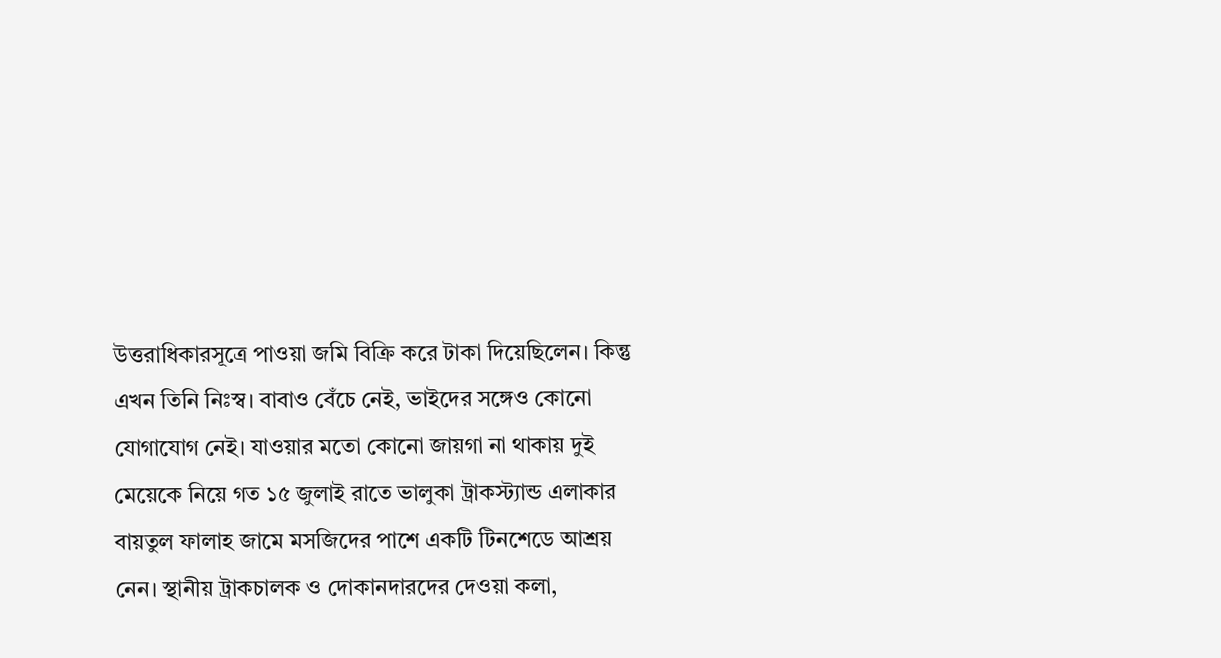উত্তরাধিকারসূত্রে পাওয়া জমি বিক্রি করে টাকা দিয়েছিলেন। কিন্তু এখন তিনি নিঃস্ব। বাবাও বেঁচে নেই, ভাইদের সঙ্গেও কোনো যোগাযোগ নেই। যাওয়ার মতো কোনো জায়গা না থাকায় দুই মেয়েকে নিয়ে গত ১৫ জুলাই রাতে ভালুকা ট্রাকস্ট্যান্ড এলাকার বায়তুল ফালাহ জামে মসজিদের পাশে একটি টিনশেডে আশ্রয় নেন। স্থানীয় ট্রাকচালক ও দোকানদারদের দেওয়া কলা,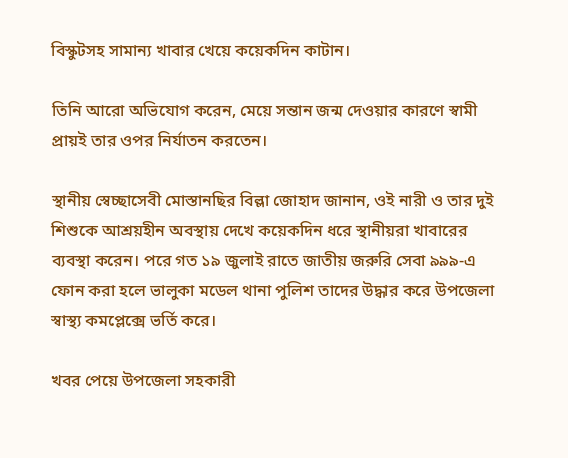বিস্কুটসহ সামান্য খাবার খেয়ে কয়েকদিন কাটান।

তিনি আরো অভিযোগ করেন, মেয়ে সন্তান জন্ম দেওয়ার কারণে স্বামী প্রায়ই তার ওপর নির্যাতন করতেন।

স্থানীয় স্বেচ্ছাসেবী মোস্তানছির বিল্লা জোহাদ জানান, ওই নারী ও তার দুই শিশুকে আশ্রয়হীন অবস্থায় দেখে কয়েকদিন ধরে স্থানীয়রা খাবারের ব্যবস্থা করেন। পরে গত ১৯ জুলাই রাতে জাতীয় জরুরি সেবা ৯৯৯-এ ফোন করা হলে ভালুকা মডেল থানা পুলিশ তাদের উদ্ধার করে উপজেলা স্বাস্থ্য কমপ্লেক্সে ভর্তি করে।

খবর পেয়ে উপজেলা সহকারী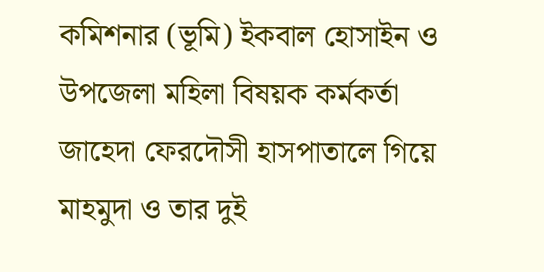কমিশনার (ভূমি) ইকবাল হোসাইন ও উপজেলা মহিলা বিষয়ক কর্মকর্তা জাহেদা ফেরদৌসী হাসপাতালে গিয়ে মাহমুদা ও তার দুই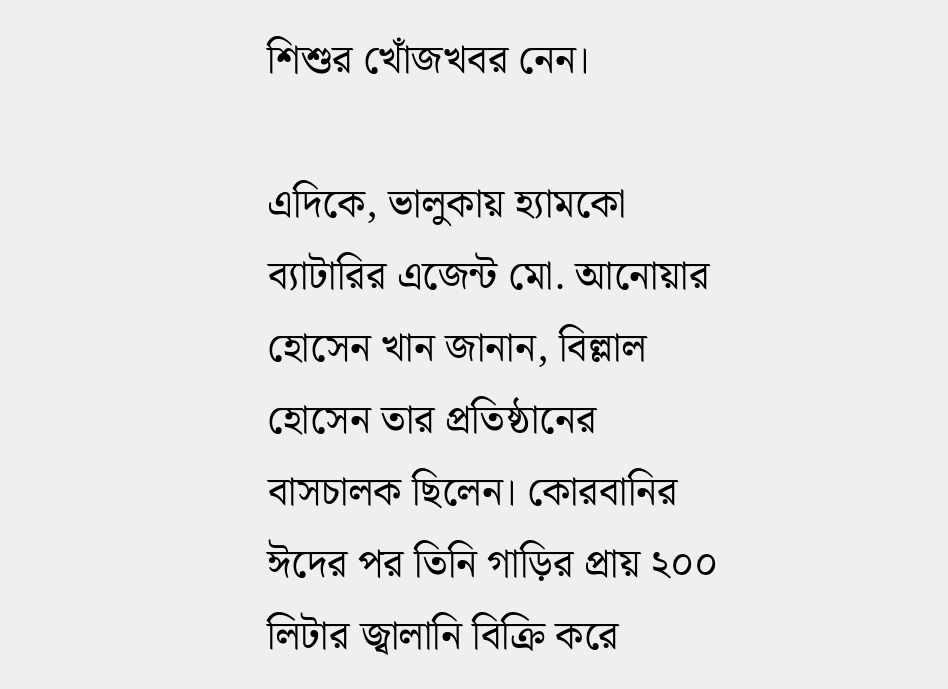শিশুর খোঁজখবর নেন।

এদিকে, ভালুকায় হ্যামকো ব্যাটারির এজেন্ট মো. আনোয়ার হোসেন খান জানান, বিল্লাল হোসেন তার প্রতিষ্ঠানের বাসচালক ছিলেন। কোরবানির ঈদের পর তিনি গাড়ির প্রায় ২০০ লিটার জ্বালানি বিক্রি করে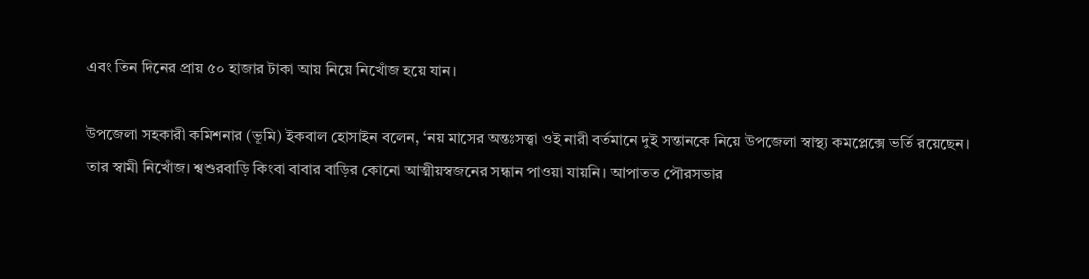এবং তিন দিনের প্রায় ৫০ হাজার টাকা আয় নিয়ে নিখোঁজ হয়ে যান।

উপজেলা সহকারী কমিশনার (ভূমি) ইকবাল হোসাইন বলেন, ‘নয় মাসের অন্তঃসত্ত্বা ওই নারী বর্তমানে দুই সন্তানকে নিয়ে উপজেলা স্বাস্থ্য কমপ্লেক্সে ভর্তি রয়েছেন। তার স্বামী নিখোঁজ। শ্বশুরবাড়ি কিংবা বাবার বাড়ির কোনো আত্মীয়স্বজনের সন্ধান পাওয়া যায়নি। আপাতত পৌরসভার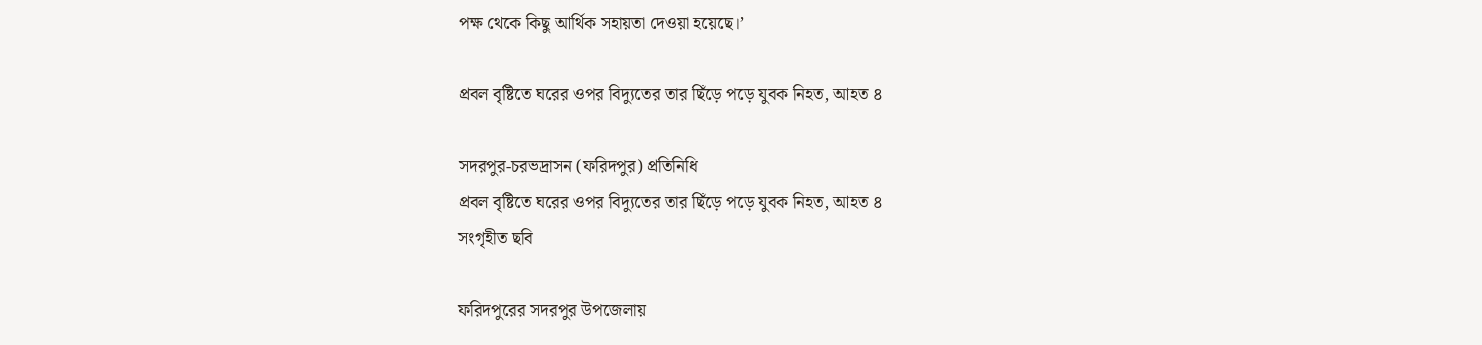পক্ষ থেকে কিছু আর্থিক সহায়তা দেওয়া হয়েছে।’

প্রবল বৃষ্টিতে ঘরের ওপর বিদ্যুতের তার ছিঁড়ে পড়ে যুবক নিহত, আহত ৪

সদরপুর-চরভদ্রাসন (ফরিদপুর) প্রতিনিধি
প্রবল বৃষ্টিতে ঘরের ওপর বিদ্যুতের তার ছিঁড়ে পড়ে যুবক নিহত, আহত ৪
সংগৃহীত ছবি

ফরিদপুরের সদরপুর উপজেলায়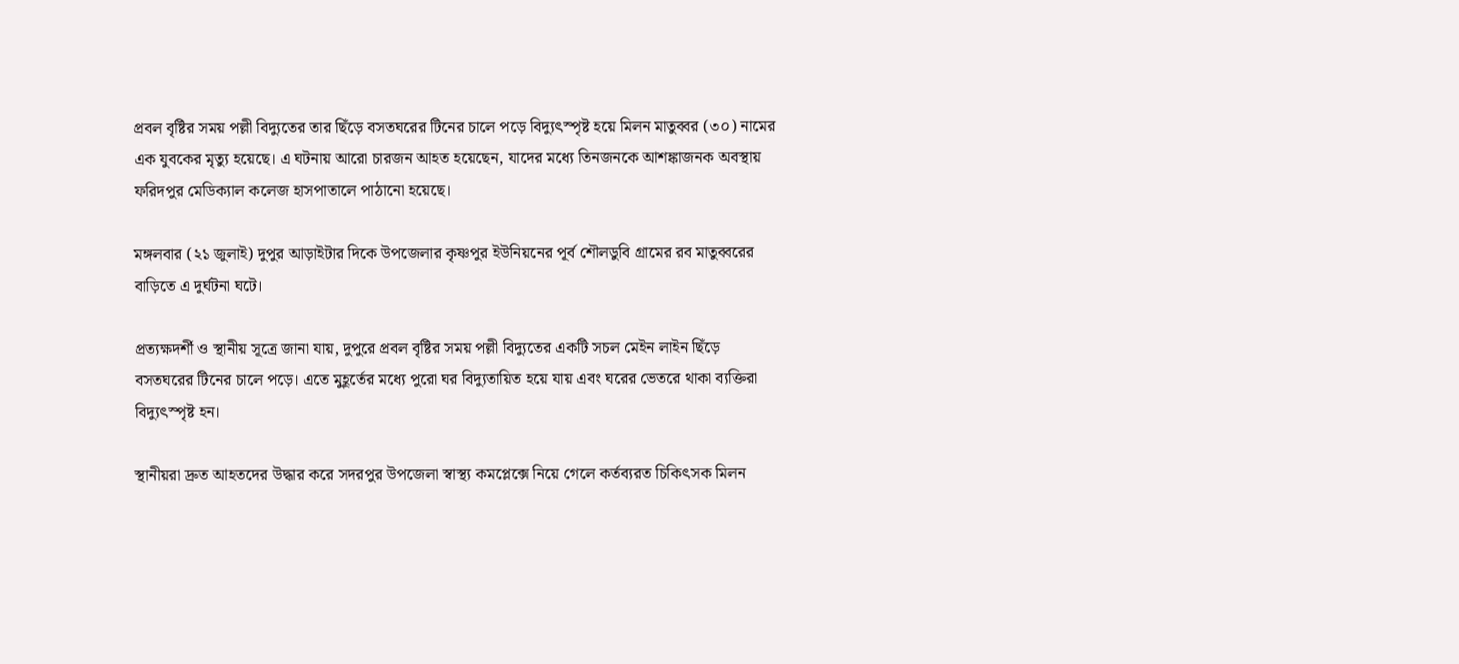প্রবল বৃষ্টির সময় পল্লী বিদ্যুতের তার ছিঁড়ে বসতঘরের টিনের চালে পড়ে বিদ্যুৎস্পৃষ্ট হয়ে মিলন মাতুব্বর (৩০) নামের এক যুবকের মৃত্যু হয়েছে। এ ঘটনায় আরো চারজন আহত হয়েছেন, যাদের মধ্যে তিনজনকে আশঙ্কাজনক অবস্থায় ফরিদপুর মেডিক্যাল কলেজ হাসপাতালে পাঠানো হয়েছে।

মঙ্গলবার (২১ জুলাই) দুপুর আড়াইটার দিকে উপজেলার কৃষ্ণপুর ইউনিয়নের পূর্ব শৌলডুবি গ্রামের রব মাতুব্বরের বাড়িতে এ দুর্ঘটনা ঘটে।

প্রত্যক্ষদর্শী ও স্থানীয় সূত্রে জানা যায়, দুপুরে প্রবল বৃষ্টির সময় পল্লী বিদ্যুতের একটি সচল মেইন লাইন ছিঁড়ে বসতঘরের টিনের চালে পড়ে। এতে মুহূর্তের মধ্যে পুরো ঘর বিদ্যুতায়িত হয়ে যায় এবং ঘরের ভেতরে থাকা ব্যক্তিরা বিদ্যুৎস্পৃষ্ট হন।

স্থানীয়রা দ্রুত আহতদের উদ্ধার করে সদরপুর উপজেলা স্বাস্থ্য কমপ্লেক্সে নিয়ে গেলে কর্তব্যরত চিকিৎসক মিলন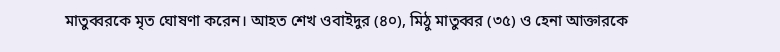মাতুব্বরকে মৃত ঘোষণা করেন। আহত শেখ ওবাইদুর (৪০), মিঠু মাতুব্বর (৩৫) ও হেনা আক্তারকে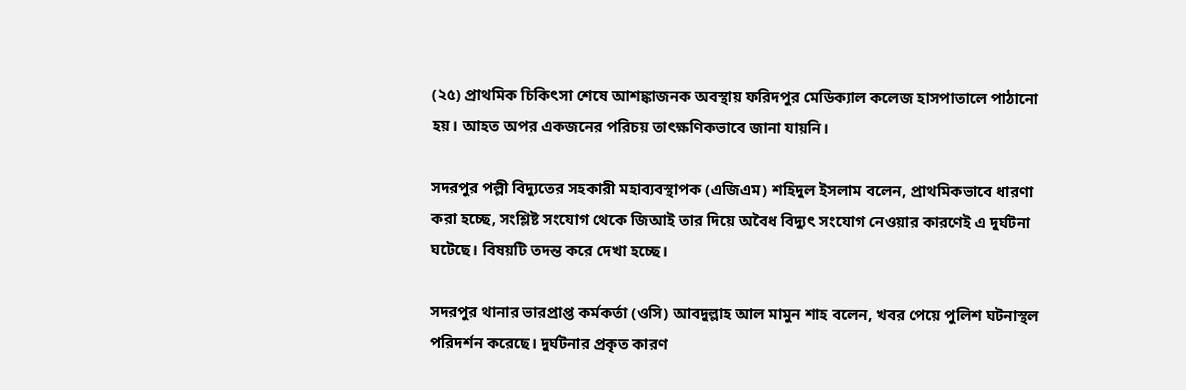(২৫) প্রাথমিক চিকিৎসা শেষে আশঙ্কাজনক অবস্থায় ফরিদপুর মেডিক্যাল কলেজ হাসপাতালে পাঠানো হয়। আহত অপর একজনের পরিচয় তাৎক্ষণিকভাবে জানা যায়নি।

সদরপুর পল্লী বিদ্যুতের সহকারী মহাব্যবস্থাপক (এজিএম) শহিদুল ইসলাম বলেন, প্রাথমিকভাবে ধারণা করা হচ্ছে, সংশ্লিষ্ট সংযোগ থেকে জিআই তার দিয়ে অবৈধ বিদ্যুৎ সংযোগ নেওয়ার কারণেই এ দুর্ঘটনা ঘটেছে। বিষয়টি তদন্ত করে দেখা হচ্ছে।

সদরপুর থানার ভারপ্রাপ্ত কর্মকর্তা (ওসি) আবদুল্লাহ আল মামুন শাহ বলেন, খবর পেয়ে পুলিশ ঘটনাস্থল পরিদর্শন করেছে। দুর্ঘটনার প্রকৃত কারণ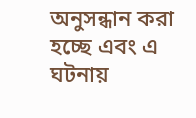অনুসন্ধান করা হচ্ছে এবং এ ঘটনায়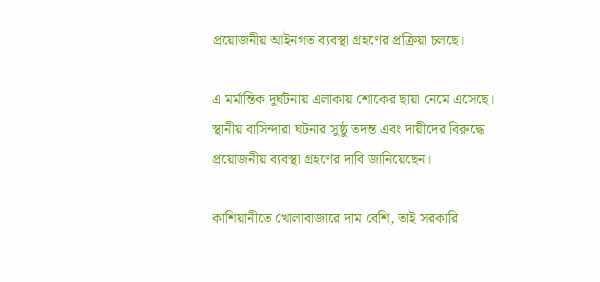প্রয়োজনীয় আইনগত ব্যবস্থা গ্রহণের প্রক্রিয়া চলছে।

এ মর্মান্তিক দুর্ঘটনায় এলাকায় শোকের ছায়া নেমে এসেছে। স্থানীয় বাসিন্দারা ঘটনার সুষ্ঠু তদন্ত এবং দায়ীদের বিরুদ্ধে প্রয়োজনীয় ব্যবস্থা গ্রহণের দাবি জানিয়েছেন।

কাশিয়ানীতে খোলাবাজারে দাম বেশি, তাই সরকারি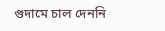গুদামে চাল দেননি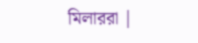মিলাররা |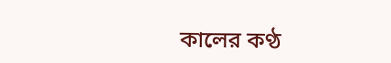কালের কণ্ঠ